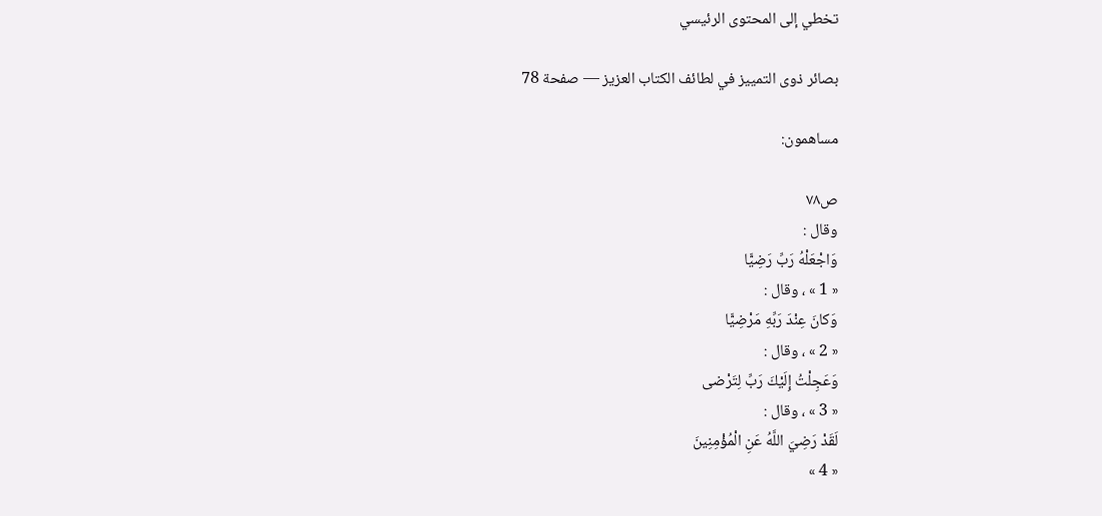تخطي إلى المحتوى الرئيسي

بصائر ذوى التمييز في لطائف الكتاب العزيز — صفحة 78

مساهمون:

ص٧٨
وقال :
وَاجْعَلْهُ رَبِّ رَضِيًّا
« 1 » ، وقال :
وَكانَ عِنْدَ رَبِّهِ مَرْضِيًّا
« 2 » ، وقال :
وَعَجِلْتُ إِلَيْكَ رَبِّ لِتَرْضى
« 3 » ، وقال :
لَقَدْ رَضِيَ اللَّهُ عَنِ الْمُؤْمِنِينَ
« 4 »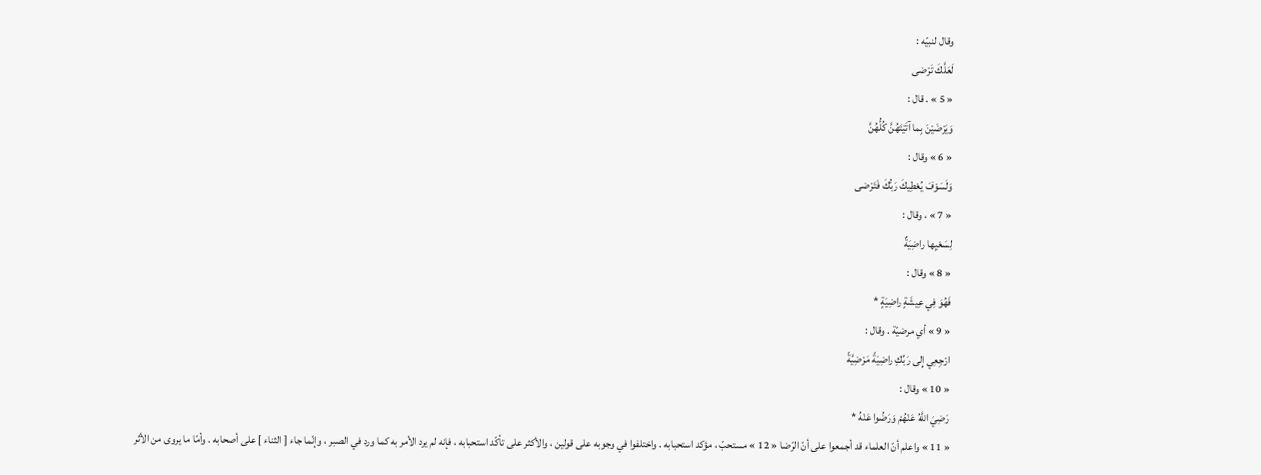وقال لنبيّه :
لَعَلَّكَ تَرْضى
« 5 » . قال :
وَيَرْضَيْنَ بِما آتَيْتَهُنَّ كُلُّهُنَّ
« 6 » وقال :
وَلَسَوْفَ يُعْطِيكَ رَبُّكَ فَتَرْضى
« 7 » ، وقال :
لِسَعْيِها راضِيَةٌ
« 8 » وقال :
فَهُوَ فِي عِيشَةٍ راضِيَةٍ *
« 9 » أي مرضيّة . وقال :
ارْجِعِي إِلى رَبِّكِ راضِيَةً مَرْضِيَّةً
« 10 » وقال :
رَضِيَ اللَّهُ عَنْهُمْ وَرَضُوا عَنْهُ *
« 11 » واعلم أنّ العلماء قد أجمعوا على أنّ الرّضا « 12 » مستحبّ ، مؤكد استحبابه . واختلفوا في وجوبه على قولين ، والأكثر على تأكّد استحبابه ، فإنه لم يرد الأمر به كما ورد في الصبر ، وإنّما جاء [ الثناء ] على أصحابه . وأمّا ما يروى من الأثر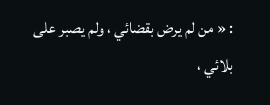: « من لم يرض بقضائي ، ولم يصبر على بلائي ،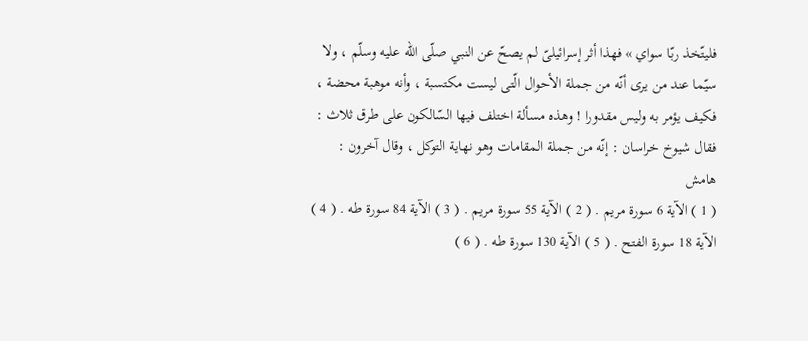فليتّخذ ربّا سواي » فهذا أثر إسرائيلىّ لم يصحّ عن النبي صلّى اللّه عليه وسلّم ، ولا سيّما عند من يرى أنّه من جملة الأحوال الّتى ليست مكتسبة ، وأنه موهبة محضة ، فكيف يؤمر به وليس مقدورا ! وهذه مسألة اختلف فيها السّالكون على طرق ثلاث : فقال شيوخ خراسان : إنّه من جملة المقامات وهو نهاية التوكل ، وقال آخرون :
هامش
( 1 ) الآية 6 سورة مريم . ( 2 ) الآية 55 سورة مريم . ( 3 ) الآية 84 سورة طه . ( 4 ) الآية 18 سورة الفتح . ( 5 ) الآية 130 سورة طه . ( 6 )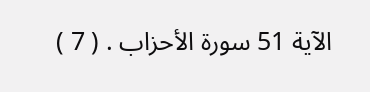الآية 51 سورة الأحزاب . ( 7 )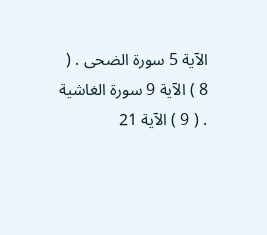الآية 5 سورة الضحى . ( 8 ) الآية 9 سورة الغاشية . ( 9 ) الآية 21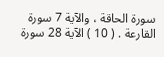سورة الحاقة ، والآية 7 سورة القارعة . ( 10 ) الآية 28 سورة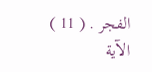الفجر . ( 11 ) الآية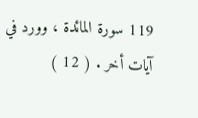119 سورة المائدة ، وورد في آيات أخر . ( 12 )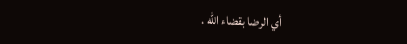أي الرضا بقضاء اللّه .